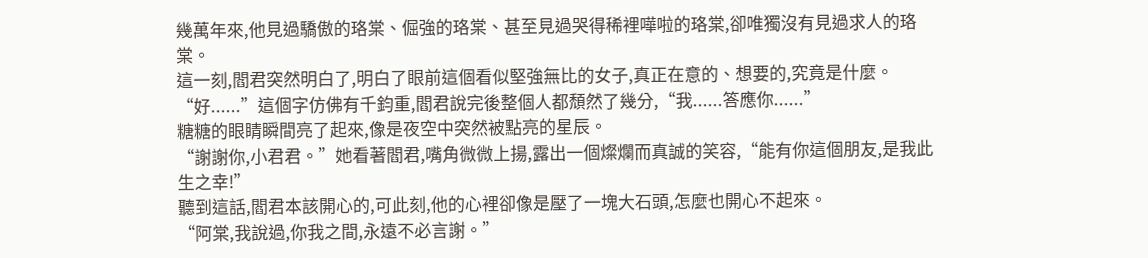幾萬年來,他見過驕傲的珞棠、倔強的珞棠、甚至見過哭得稀裡嘩啦的珞棠,卻唯獨沒有見過求人的珞棠。
這一刻,閻君突然明白了,明白了眼前這個看似堅強無比的女子,真正在意的、想要的,究竟是什麼。
“好......”這個字仿佛有千鈞重,閻君說完後整個人都頹然了幾分,“我......答應你......”
糖糖的眼睛瞬間亮了起來,像是夜空中突然被點亮的星辰。
“謝謝你,小君君。”她看著閻君,嘴角微微上揚,露出一個燦爛而真誠的笑容,“能有你這個朋友,是我此生之幸!”
聽到這話,閻君本該開心的,可此刻,他的心裡卻像是壓了一塊大石頭,怎麼也開心不起來。
“阿棠,我說過,你我之間,永遠不必言謝。”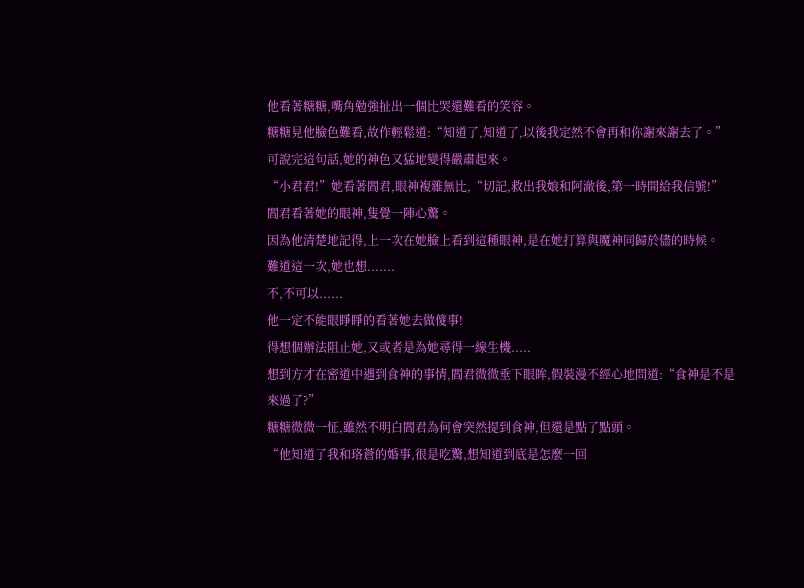他看著糖糖,嘴角勉強扯出一個比哭還難看的笑容。
糖糖見他臉色難看,故作輕鬆道:“知道了,知道了,以後我定然不會再和你謝來謝去了。”
可說完這句話,她的神色又猛地變得嚴肅起來。
“小君君!”她看著閻君,眼神複雜無比,“切記,救出我娘和阿澈後,第一時間給我信號!”
閻君看著她的眼神,隻覺一陣心驚。
因為他清楚地記得,上一次在她臉上看到這種眼神,是在她打算與魔神同歸於儘的時候。
難道這一次,她也想.......
不,不可以......
他一定不能眼睜睜的看著她去做傻事!
得想個辦法阻止她,又或者是為她尋得一線生機.....
想到方才在密道中遇到食神的事情,閻君微微垂下眼眸,假裝漫不經心地問道:“食神是不是來過了?”
糖糖微微一怔,雖然不明白閻君為何會突然提到食神,但還是點了點頭。
“他知道了我和珞蒼的婚事,很是吃驚,想知道到底是怎麼一回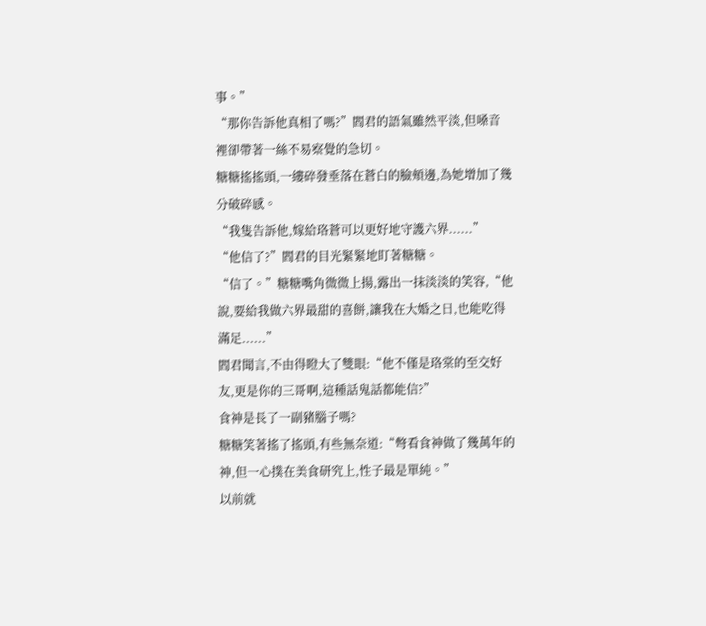事。”
“那你告訴他真相了嗎?”閻君的語氣雖然平淡,但嗓音裡卻帶著一絲不易察覺的急切。
糖糖搖搖頭,一縷碎發垂落在蒼白的臉頰邊,為她增加了幾分破碎感。
“我隻告訴他,嫁給珞蒼可以更好地守護六界......”
“他信了?”閻君的目光緊緊地盯著糖糖。
“信了。”糖糖嘴角微微上揚,露出一抹淡淡的笑容,“他說,要給我做六界最甜的喜餅,讓我在大婚之日,也能吃得滿足......”
閻君聞言,不由得瞪大了雙眼:“他不僅是珞棠的至交好友,更是你的三哥啊,這種話鬼話都能信?”
食神是長了一副豬腦子嗎?
糖糖笑著搖了搖頭,有些無奈道:“彆看食神做了幾萬年的神,但一心撲在美食研究上,性子最是單純。”
以前就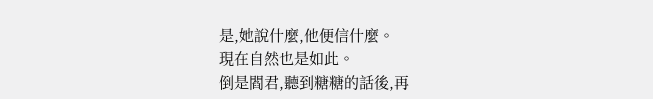是,她說什麼,他便信什麼。
現在自然也是如此。
倒是閻君,聽到糖糖的話後,再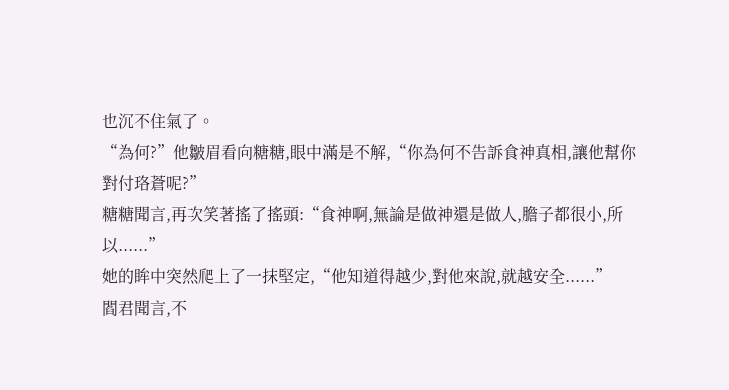也沉不住氣了。
“為何?”他皺眉看向糖糖,眼中滿是不解,“你為何不告訴食神真相,讓他幫你對付珞蒼呢?”
糖糖聞言,再次笑著搖了搖頭:“食神啊,無論是做神還是做人,膽子都很小,所以......”
她的眸中突然爬上了一抹堅定,“他知道得越少,對他來說,就越安全......”
閻君聞言,不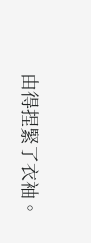由得捏緊了衣袖。